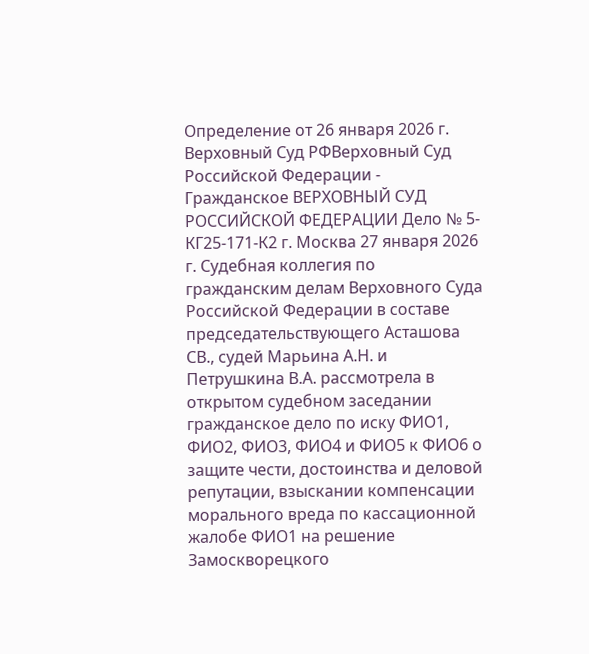Определение от 26 января 2026 г. Верховный Суд РФВерховный Суд Российской Федерации - Гражданское ВЕРХОВНЫЙ СУД РОССИЙСКОЙ ФЕДЕРАЦИИ Дело № 5-КГ25-171-К2 г. Москва 27 января 2026 г. Судебная коллегия по гражданским делам Верховного Суда Российской Федерации в составе председательствующего Асташова СВ., судей Марьина А.Н. и Петрушкина В.А. рассмотрела в открытом судебном заседании гражданское дело по иску ФИО1, ФИО2, ФИО3, ФИО4 и ФИО5 к ФИО6 о защите чести, достоинства и деловой репутации, взыскании компенсации морального вреда по кассационной жалобе ФИО1 на решение Замоскворецкого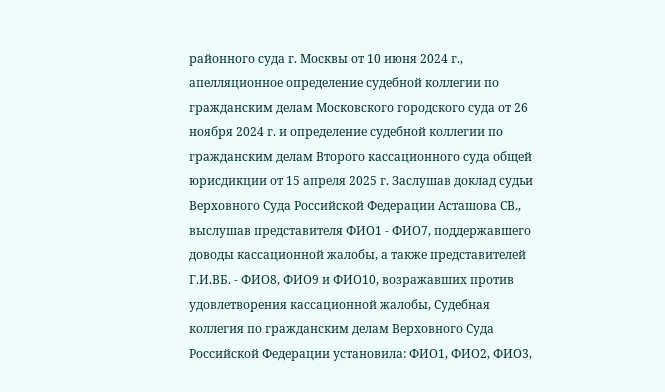районного суда г. Москвы от 10 июня 2024 г., апелляционное определение судебной коллегии по гражданским делам Московского городского суда от 26 ноября 2024 г. и определение судебной коллегии по гражданским делам Второго кассационного суда общей юрисдикции от 15 апреля 2025 г. Заслушав доклад судьи Верховного Суда Российской Федерации Асташова СВ., выслушав представителя ФИО1 - ФИО7, поддержавшего доводы кассационной жалобы, а также представителей Г.И.ВБ. - ФИО8, ФИО9 и ФИО10, возражавших против удовлетворения кассационной жалобы, Судебная коллегия по гражданским делам Верховного Суда Российской Федерации установила: ФИО1, ФИО2, ФИО3,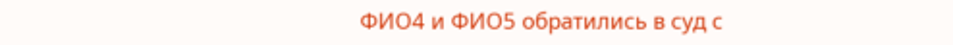ФИО4 и ФИО5 обратились в суд с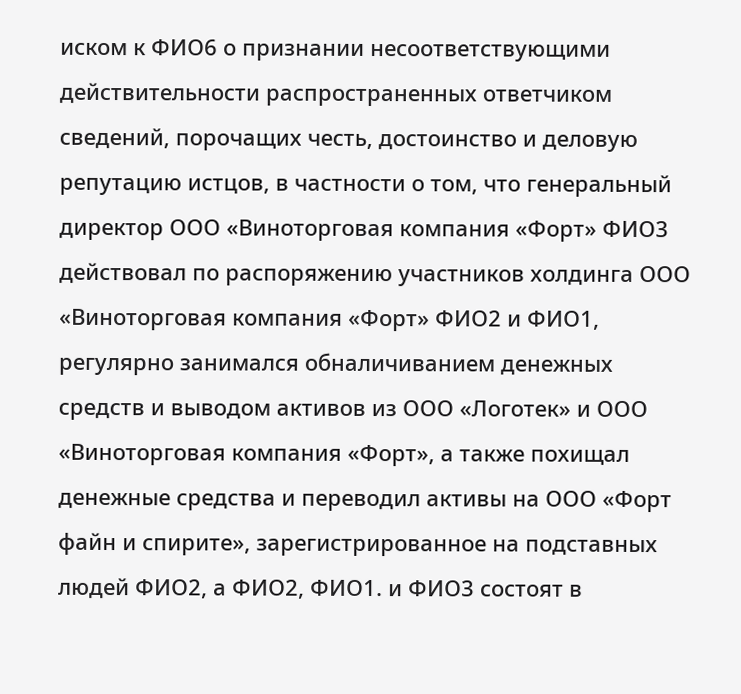иском к ФИО6 о признании несоответствующими действительности распространенных ответчиком сведений, порочащих честь, достоинство и деловую репутацию истцов, в частности о том, что генеральный директор ООО «Виноторговая компания «Форт» ФИО3 действовал по распоряжению участников холдинга ООО «Виноторговая компания «Форт» ФИО2 и ФИО1, регулярно занимался обналичиванием денежных средств и выводом активов из ООО «Логотек» и ООО «Виноторговая компания «Форт», а также похищал денежные средства и переводил активы на ООО «Форт файн и спирите», зарегистрированное на подставных людей ФИО2, а ФИО2, ФИО1. и ФИО3 состоят в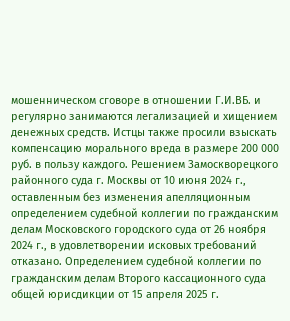мошенническом сговоре в отношении Г.И.ВБ. и регулярно занимаются легализацией и хищением денежных средств. Истцы также просили взыскать компенсацию морального вреда в размере 200 000 руб. в пользу каждого. Решением Замоскворецкого районного суда г. Москвы от 10 июня 2024 г., оставленным без изменения апелляционным определением судебной коллегии по гражданским делам Московского городского суда от 26 ноября 2024 г., в удовлетворении исковых требований отказано. Определением судебной коллегии по гражданским делам Второго кассационного суда общей юрисдикции от 15 апреля 2025 г.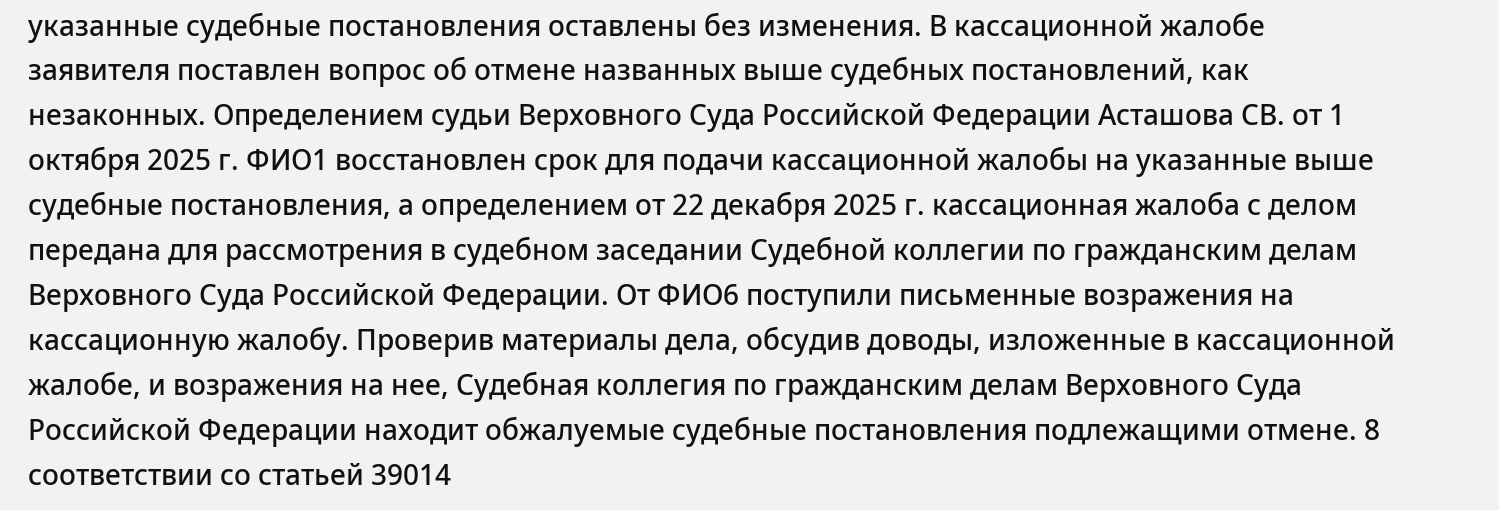указанные судебные постановления оставлены без изменения. В кассационной жалобе заявителя поставлен вопрос об отмене названных выше судебных постановлений, как незаконных. Определением судьи Верховного Суда Российской Федерации Асташова СВ. от 1 октября 2025 г. ФИО1 восстановлен срок для подачи кассационной жалобы на указанные выше судебные постановления, а определением от 22 декабря 2025 г. кассационная жалоба с делом передана для рассмотрения в судебном заседании Судебной коллегии по гражданским делам Верховного Суда Российской Федерации. От ФИО6 поступили письменные возражения на кассационную жалобу. Проверив материалы дела, обсудив доводы, изложенные в кассационной жалобе, и возражения на нее, Судебная коллегия по гражданским делам Верховного Суда Российской Федерации находит обжалуемые судебные постановления подлежащими отмене. 8 соответствии со статьей 39014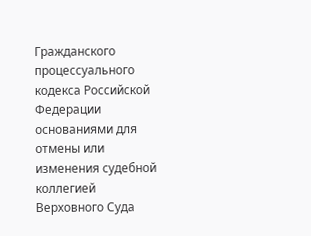Гражданского процессуального кодекса Российской Федерации основаниями для отмены или изменения судебной коллегией Верховного Суда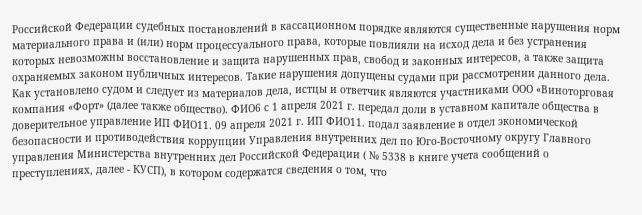Российской Федерации судебных постановлений в кассационном порядке являются существенные нарушения норм материального права и (или) норм процессуального права, которые повлияли на исход дела и без устранения которых невозможны восстановление и защита нарушенных прав, свобод и законных интересов, а также защита охраняемых законом публичных интересов. Такие нарушения допущены судами при рассмотрении данного дела. Как установлено судом и следует из материалов дела, истцы и ответчик являются участниками ООО «Виноторговая компания «Форт» (далее также общество). ФИО6 с 1 апреля 2021 г. передал доли в уставном капитале общества в доверительное управление ИП ФИО11. 09 апреля 2021 г. ИП ФИО11. подал заявление в отдел экономической безопасности и противодействия коррупции Управления внутренних дел по Юго-Восточному округу Главного управления Министерства внутренних дел Российской Федерации ( № 5338 в книге учета сообщений о преступлениях, далее - КУСП), в котором содержатся сведения о том, что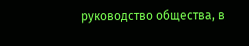руководство общества, в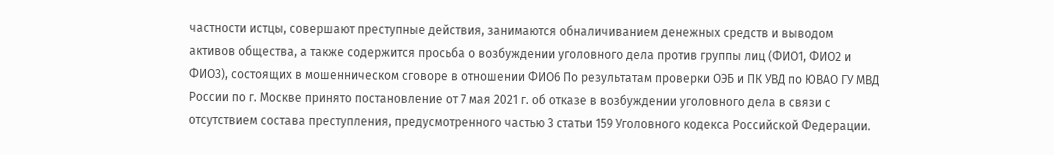частности истцы, совершают преступные действия, занимаются обналичиванием денежных средств и выводом активов общества, а также содержится просьба о возбуждении уголовного дела против группы лиц (ФИО1, ФИО2 и ФИО3), состоящих в мошенническом сговоре в отношении ФИО6 По результатам проверки ОЭБ и ПК УВД по ЮВАО ГУ МВД России по г. Москве принято постановление от 7 мая 2021 г. об отказе в возбуждении уголовного дела в связи с отсутствием состава преступления, предусмотренного частью 3 статьи 159 Уголовного кодекса Российской Федерации.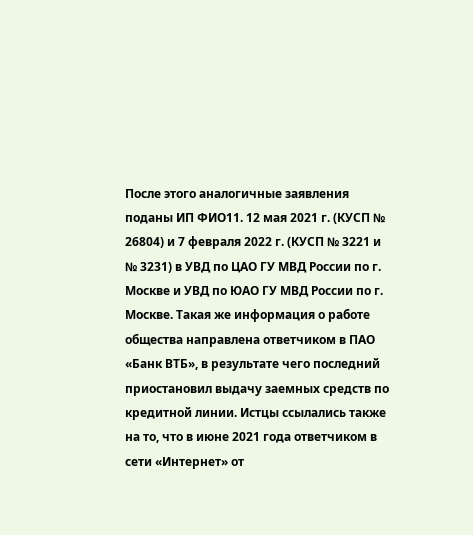После этого аналогичные заявления поданы ИП ФИО11. 12 мая 2021 г. (КУСП № 26804) и 7 февраля 2022 г. (КУСП № 3221 и № 3231) в УВД по ЦАО ГУ МВД России по г. Москве и УВД по ЮАО ГУ МВД России по г. Москве. Такая же информация о работе общества направлена ответчиком в ПАО «Банк ВТБ», в результате чего последний приостановил выдачу заемных средств по кредитной линии. Истцы ссылались также на то, что в июне 2021 года ответчиком в сети «Интернет» от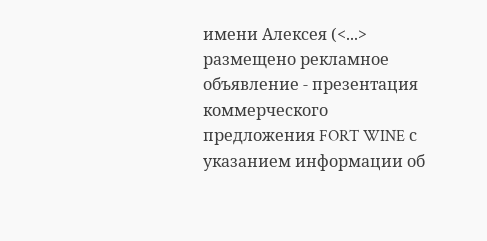имени Алексея (<...> размещено рекламное объявление - презентация коммерческого предложения FORT WINE с указанием информации об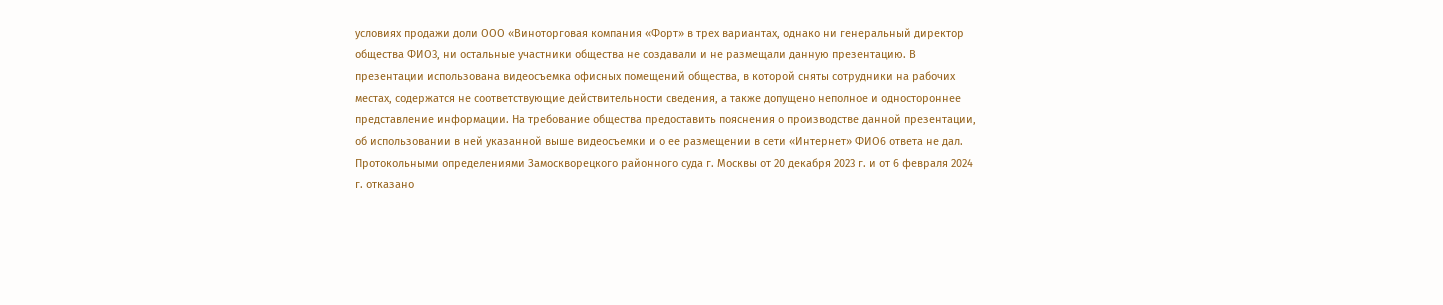условиях продажи доли ООО «Виноторговая компания «Форт» в трех вариантах, однако ни генеральный директор общества ФИО3, ни остальные участники общества не создавали и не размещали данную презентацию. В презентации использована видеосъемка офисных помещений общества, в которой сняты сотрудники на рабочих местах, содержатся не соответствующие действительности сведения, а также допущено неполное и одностороннее представление информации. На требование общества предоставить пояснения о производстве данной презентации, об использовании в ней указанной выше видеосъемки и о ее размещении в сети «Интернет» ФИО6 ответа не дал. Протокольными определениями Замоскворецкого районного суда г. Москвы от 20 декабря 2023 г. и от 6 февраля 2024 г. отказано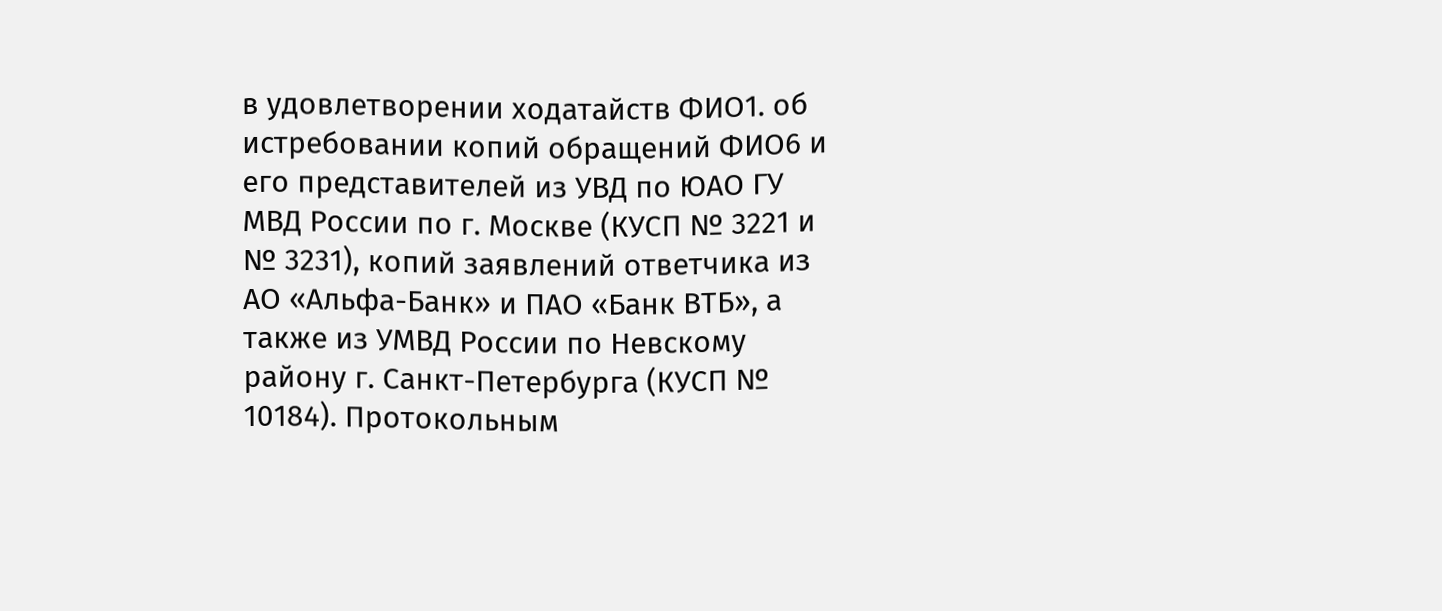в удовлетворении ходатайств ФИО1. об истребовании копий обращений ФИО6 и его представителей из УВД по ЮАО ГУ МВД России по г. Москве (КУСП № 3221 и № 3231), копий заявлений ответчика из АО «Альфа-Банк» и ПАО «Банк ВТБ», а также из УМВД России по Невскому району г. Санкт-Петербурга (КУСП № 10184). Протокольным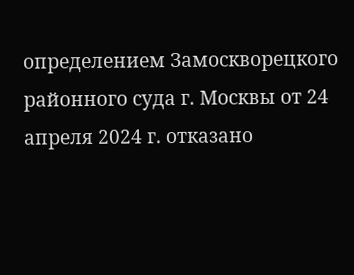определением Замоскворецкого районного суда г. Москвы от 24 апреля 2024 г. отказано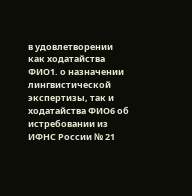в удовлетворении как ходатайства ФИО1. о назначении лингвистической экспертизы, так и ходатайства ФИО6 об истребовании из ИФНС России № 21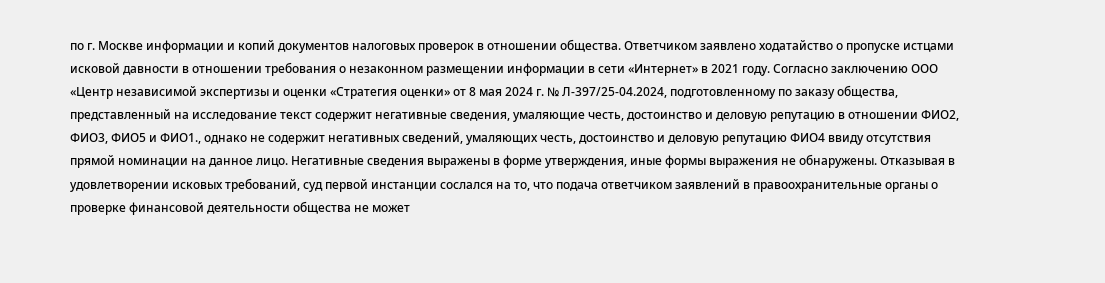по г. Москве информации и копий документов налоговых проверок в отношении общества. Ответчиком заявлено ходатайство о пропуске истцами исковой давности в отношении требования о незаконном размещении информации в сети «Интернет» в 2021 году. Согласно заключению ООО «Центр независимой экспертизы и оценки «Стратегия оценки» от 8 мая 2024 г. № Л-397/25-04.2024, подготовленному по заказу общества, представленный на исследование текст содержит негативные сведения, умаляющие честь, достоинство и деловую репутацию в отношении ФИО2, ФИО3, ФИО5 и ФИО1., однако не содержит негативных сведений, умаляющих честь, достоинство и деловую репутацию ФИО4 ввиду отсутствия прямой номинации на данное лицо. Негативные сведения выражены в форме утверждения, иные формы выражения не обнаружены. Отказывая в удовлетворении исковых требований, суд первой инстанции сослался на то, что подача ответчиком заявлений в правоохранительные органы о проверке финансовой деятельности общества не может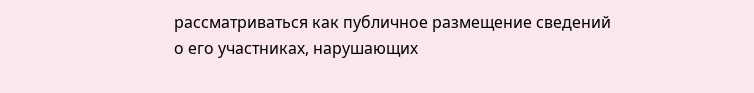рассматриваться как публичное размещение сведений о его участниках, нарушающих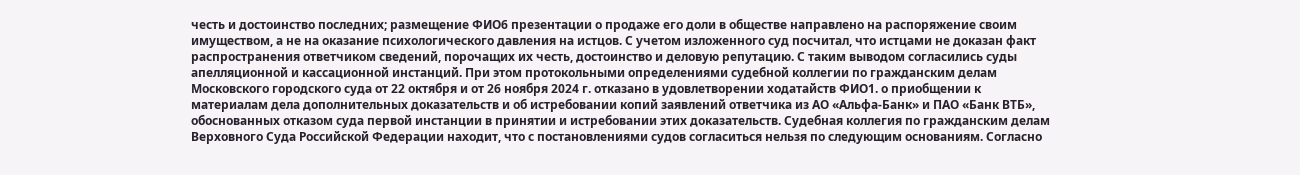честь и достоинство последних; размещение ФИО6 презентации о продаже его доли в обществе направлено на распоряжение своим имуществом, а не на оказание психологического давления на истцов. С учетом изложенного суд посчитал, что истцами не доказан факт распространения ответчиком сведений, порочащих их честь, достоинство и деловую репутацию. С таким выводом согласились суды апелляционной и кассационной инстанций. При этом протокольными определениями судебной коллегии по гражданским делам Московского городского суда от 22 октября и от 26 ноября 2024 г. отказано в удовлетворении ходатайств ФИО1. о приобщении к материалам дела дополнительных доказательств и об истребовании копий заявлений ответчика из АО «Альфа-Банк» и ПАО «Банк ВТБ», обоснованных отказом суда первой инстанции в принятии и истребовании этих доказательств. Судебная коллегия по гражданским делам Верховного Суда Российской Федерации находит, что с постановлениями судов согласиться нельзя по следующим основаниям. Согласно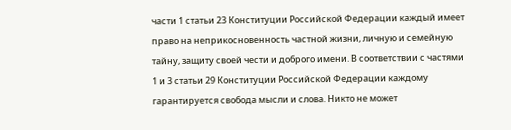части 1 статьи 23 Конституции Российской Федерации каждый имеет право на неприкосновенность частной жизни, личную и семейную тайну, защиту своей чести и доброго имени. В соответствии с частями 1 и 3 статьи 29 Конституции Российской Федерации каждому гарантируется свобода мысли и слова. Никто не может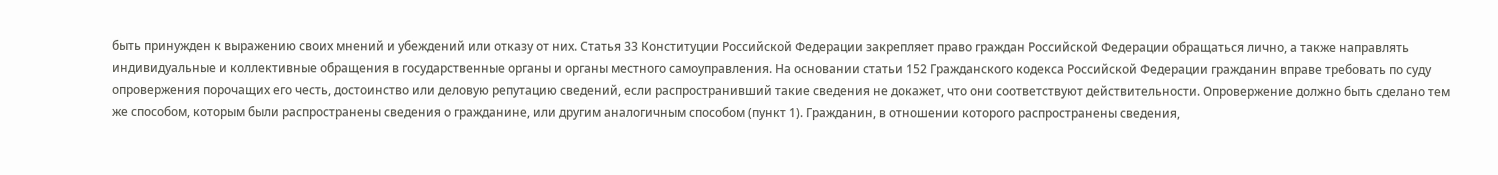быть принужден к выражению своих мнений и убеждений или отказу от них. Статья 33 Конституции Российской Федерации закрепляет право граждан Российской Федерации обращаться лично, а также направлять индивидуальные и коллективные обращения в государственные органы и органы местного самоуправления. На основании статьи 152 Гражданского кодекса Российской Федерации гражданин вправе требовать по суду опровержения порочащих его честь, достоинство или деловую репутацию сведений, если распространивший такие сведения не докажет, что они соответствуют действительности. Опровержение должно быть сделано тем же способом, которым были распространены сведения о гражданине, или другим аналогичным способом (пункт 1). Гражданин, в отношении которого распространены сведения,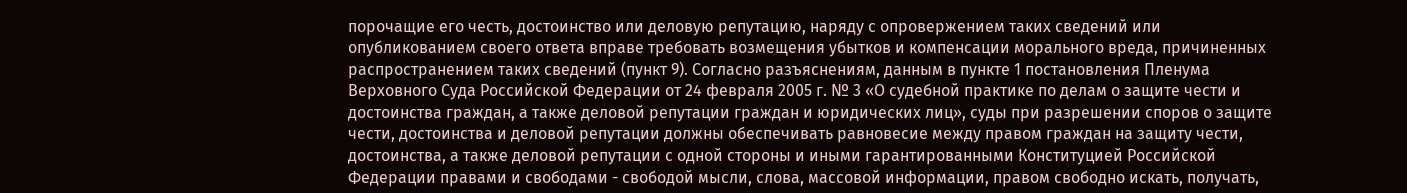порочащие его честь, достоинство или деловую репутацию, наряду с опровержением таких сведений или опубликованием своего ответа вправе требовать возмещения убытков и компенсации морального вреда, причиненных распространением таких сведений (пункт 9). Согласно разъяснениям, данным в пункте 1 постановления Пленума Верховного Суда Российской Федерации от 24 февраля 2005 г. № 3 «О судебной практике по делам о защите чести и достоинства граждан, а также деловой репутации граждан и юридических лиц», суды при разрешении споров о защите чести, достоинства и деловой репутации должны обеспечивать равновесие между правом граждан на защиту чести, достоинства, а также деловой репутации с одной стороны и иными гарантированными Конституцией Российской Федерации правами и свободами - свободой мысли, слова, массовой информации, правом свободно искать, получать,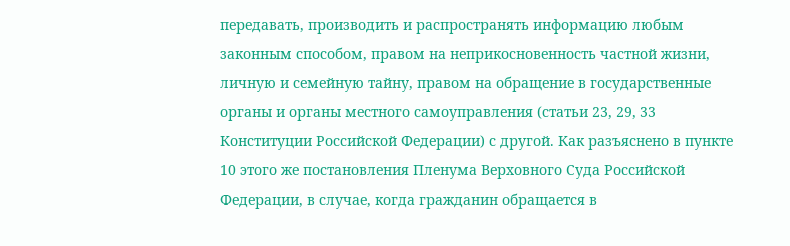передавать, производить и распространять информацию любым законным способом, правом на неприкосновенность частной жизни, личную и семейную тайну, правом на обращение в государственные органы и органы местного самоуправления (статьи 23, 29, 33 Конституции Российской Федерации) с другой. Как разъяснено в пункте 10 этого же постановления Пленума Верховного Суда Российской Федерации, в случае, когда гражданин обращается в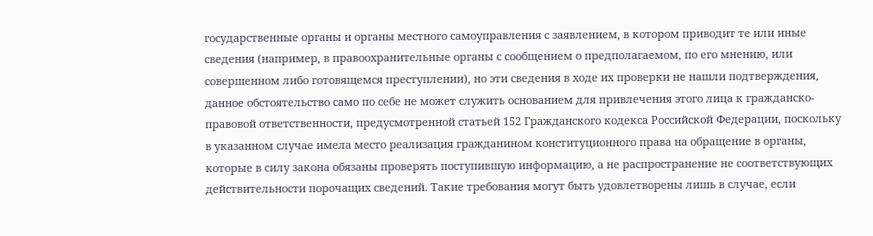государственные органы и органы местного самоуправления с заявлением, в котором приводит те или иные сведения (например, в правоохранительные органы с сообщением о предполагаемом, по его мнению, или совершенном либо готовящемся преступлении), но эти сведения в ходе их проверки не нашли подтверждения, данное обстоятельство само по себе не может служить основанием для привлечения этого лица к гражданско-правовой ответственности, предусмотренной статьей 152 Гражданского кодекса Российской Федерации, поскольку в указанном случае имела место реализация гражданином конституционного права на обращение в органы, которые в силу закона обязаны проверять поступившую информацию, а не распространение не соответствующих действительности порочащих сведений. Такие требования могут быть удовлетворены лишь в случае, если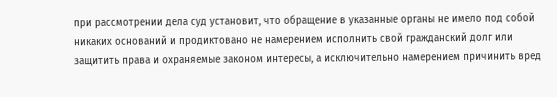при рассмотрении дела суд установит, что обращение в указанные органы не имело под собой никаких оснований и продиктовано не намерением исполнить свой гражданский долг или защитить права и охраняемые законом интересы, а исключительно намерением причинить вред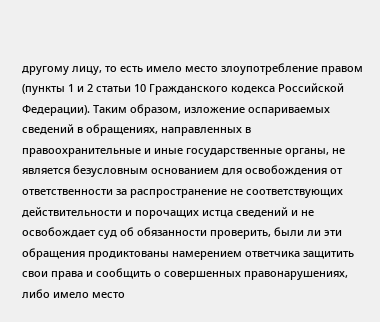другому лицу, то есть имело место злоупотребление правом (пункты 1 и 2 статьи 10 Гражданского кодекса Российской Федерации). Таким образом, изложение оспариваемых сведений в обращениях, направленных в правоохранительные и иные государственные органы, не является безусловным основанием для освобождения от ответственности за распространение не соответствующих действительности и порочащих истца сведений и не освобождает суд об обязанности проверить, были ли эти обращения продиктованы намерением ответчика защитить свои права и сообщить о совершенных правонарушениях, либо имело место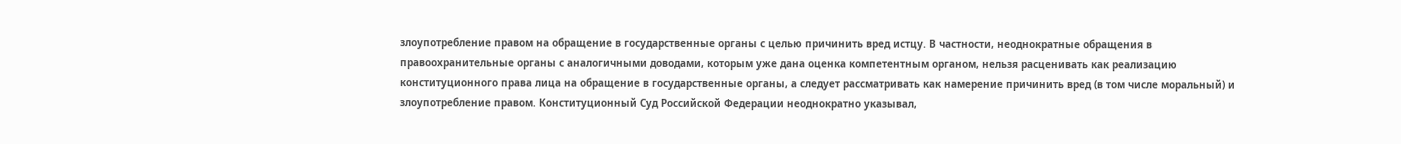злоупотребление правом на обращение в государственные органы с целью причинить вред истцу. В частности, неоднократные обращения в правоохранительные органы с аналогичными доводами, которым уже дана оценка компетентным органом, нельзя расценивать как реализацию конституционного права лица на обращение в государственные органы, а следует рассматривать как намерение причинить вред (в том числе моральный) и злоупотребление правом. Конституционный Суд Российской Федерации неоднократно указывал,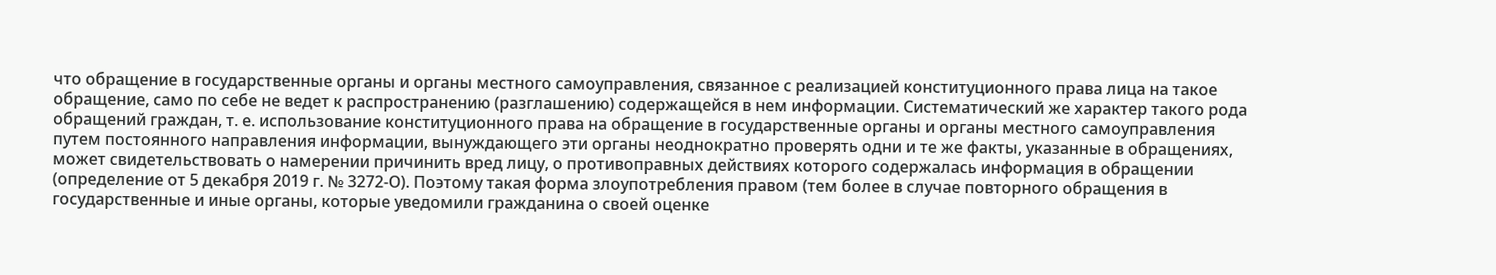что обращение в государственные органы и органы местного самоуправления, связанное с реализацией конституционного права лица на такое обращение, само по себе не ведет к распространению (разглашению) содержащейся в нем информации. Систематический же характер такого рода обращений граждан, т. е. использование конституционного права на обращение в государственные органы и органы местного самоуправления путем постоянного направления информации, вынуждающего эти органы неоднократно проверять одни и те же факты, указанные в обращениях, может свидетельствовать о намерении причинить вред лицу, о противоправных действиях которого содержалась информация в обращении (определение от 5 декабря 2019 г. № 3272-О). Поэтому такая форма злоупотребления правом (тем более в случае повторного обращения в государственные и иные органы, которые уведомили гражданина о своей оценке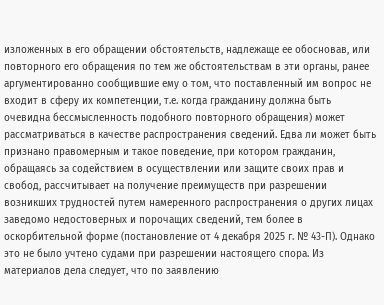изложенных в его обращении обстоятельств, надлежаще ее обосновав, или повторного его обращения по тем же обстоятельствам в эти органы, ранее аргументированно сообщившие ему о том, что поставленный им вопрос не входит в сферу их компетенции, т.е. когда гражданину должна быть очевидна бессмысленность подобного повторного обращения) может рассматриваться в качестве распространения сведений. Едва ли может быть признано правомерным и такое поведение, при котором гражданин, обращаясь за содействием в осуществлении или защите своих прав и свобод, рассчитывает на получение преимуществ при разрешении возникших трудностей путем намеренного распространения о других лицах заведомо недостоверных и порочащих сведений, тем более в оскорбительной форме (постановление от 4 декабря 2025 г. № 43-П). Однако это не было учтено судами при разрешении настоящего спора. Из материалов дела следует, что по заявлению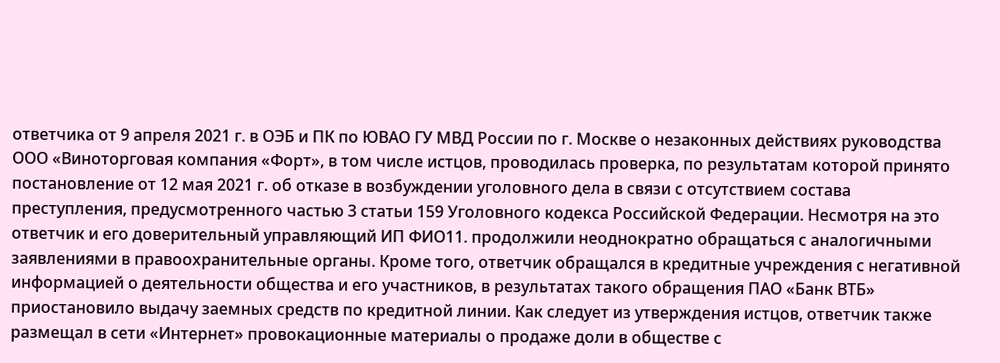ответчика от 9 апреля 2021 г. в ОЭБ и ПК по ЮВАО ГУ МВД России по г. Москве о незаконных действиях руководства ООО «Виноторговая компания «Форт», в том числе истцов, проводилась проверка, по результатам которой принято постановление от 12 мая 2021 г. об отказе в возбуждении уголовного дела в связи с отсутствием состава преступления, предусмотренного частью 3 статьи 159 Уголовного кодекса Российской Федерации. Несмотря на это ответчик и его доверительный управляющий ИП ФИО11. продолжили неоднократно обращаться с аналогичными заявлениями в правоохранительные органы. Кроме того, ответчик обращался в кредитные учреждения с негативной информацией о деятельности общества и его участников, в результатах такого обращения ПАО «Банк ВТБ» приостановило выдачу заемных средств по кредитной линии. Как следует из утверждения истцов, ответчик также размещал в сети «Интернет» провокационные материалы о продаже доли в обществе с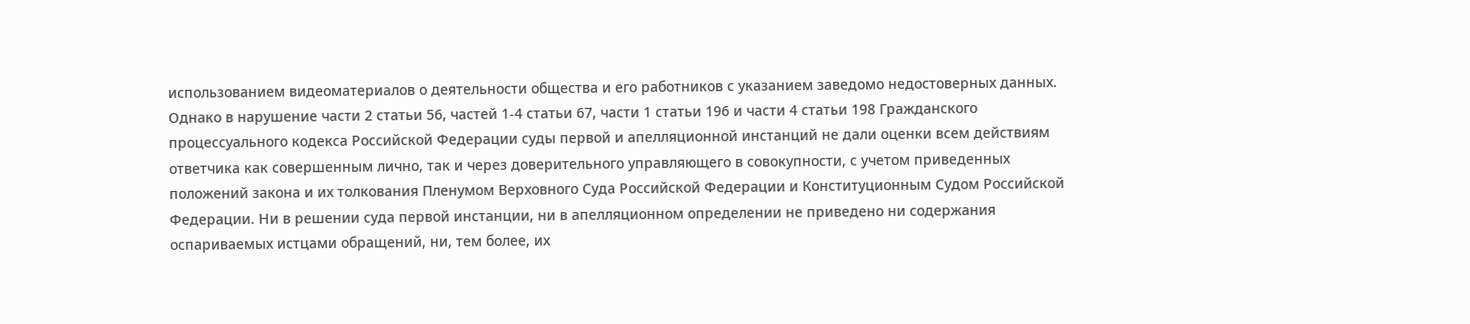использованием видеоматериалов о деятельности общества и его работников с указанием заведомо недостоверных данных. Однако в нарушение части 2 статьи 56, частей 1-4 статьи 67, части 1 статьи 196 и части 4 статьи 198 Гражданского процессуального кодекса Российской Федерации суды первой и апелляционной инстанций не дали оценки всем действиям ответчика как совершенным лично, так и через доверительного управляющего в совокупности, с учетом приведенных положений закона и их толкования Пленумом Верховного Суда Российской Федерации и Конституционным Судом Российской Федерации. Ни в решении суда первой инстанции, ни в апелляционном определении не приведено ни содержания оспариваемых истцами обращений, ни, тем более, их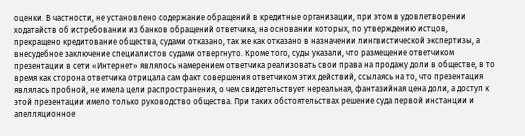оценки. В частности, не установлено содержание обращений в кредитные организации, при этом в удовлетворении ходатайств об истребовании из банков обращений ответчика, на основании которых, по утверждению истцов, прекращено кредитование общества, судами отказано, так же как отказано в назначении лингвистической экспертизы, а внесудебное заключение специалистов судами отвергнуто. Кроме того, суды указали, что размещение ответчиком презентации в сети «Интернет» являлось намерением ответчика реализовать свои права на продажу доли в обществе, в то время как сторона ответчика отрицала сам факт совершения ответчиком этих действий, ссылаясь на то, что презентация являлась пробной, не имела цели распространения, о чем свидетельствует нереальная, фантазийная цена доли, а доступ к этой презентации имело только руководство общества. При таких обстоятельствах решение суда первой инстанции и апелляционное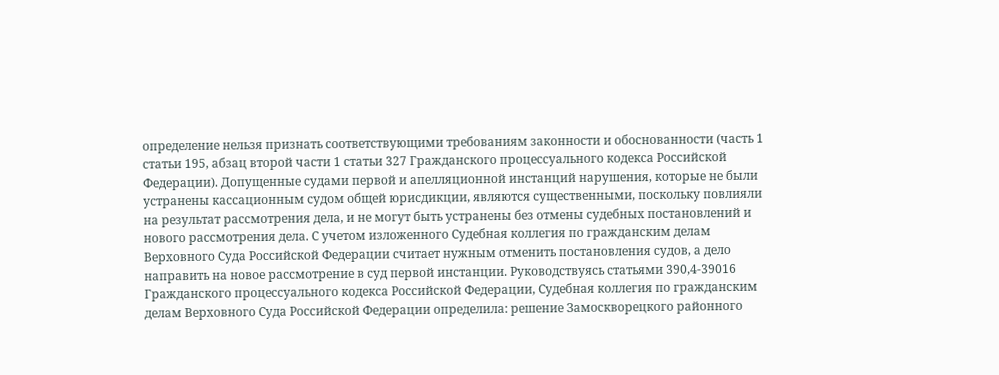определение нельзя признать соответствующими требованиям законности и обоснованности (часть 1 статьи 195, абзац второй части 1 статьи 327 Гражданского процессуального кодекса Российской Федерации). Допущенные судами первой и апелляционной инстанций нарушения, которые не были устранены кассационным судом общей юрисдикции, являются существенными, поскольку повлияли на результат рассмотрения дела, и не могут быть устранены без отмены судебных постановлений и нового рассмотрения дела. С учетом изложенного Судебная коллегия по гражданским делам Верховного Суда Российской Федерации считает нужным отменить постановления судов, а дело направить на новое рассмотрение в суд первой инстанции. Руководствуясь статьями 390,4-39016 Гражданского процессуального кодекса Российской Федерации, Судебная коллегия по гражданским делам Верховного Суда Российской Федерации определила: решение Замоскворецкого районного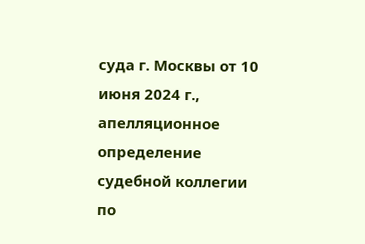суда г. Москвы от 10 июня 2024 г., апелляционное определение судебной коллегии по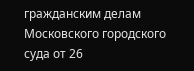гражданским делам Московского городского суда от 26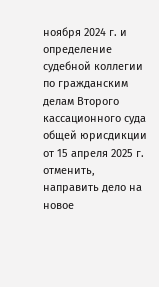ноября 2024 г. и определение судебной коллегии по гражданским делам Второго кассационного суда общей юрисдикции от 15 апреля 2025 г. отменить, направить дело на новое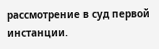рассмотрение в суд первой инстанции.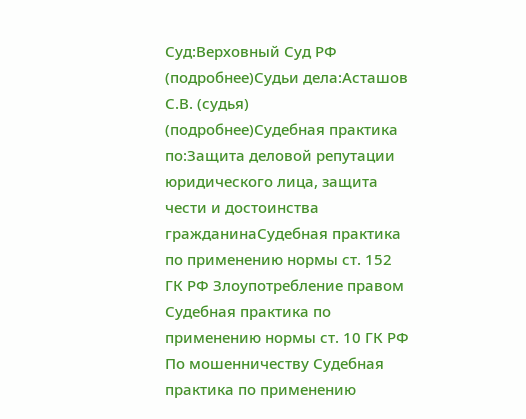Суд:Верховный Суд РФ (подробнее)Судьи дела:Асташов С.В. (судья) (подробнее)Судебная практика по:Защита деловой репутации юридического лица, защита чести и достоинства гражданинаСудебная практика по применению нормы ст. 152 ГК РФ Злоупотребление правом Судебная практика по применению нормы ст. 10 ГК РФ По мошенничеству Судебная практика по применению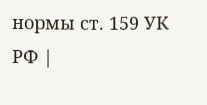нормы ст. 159 УК РФ |